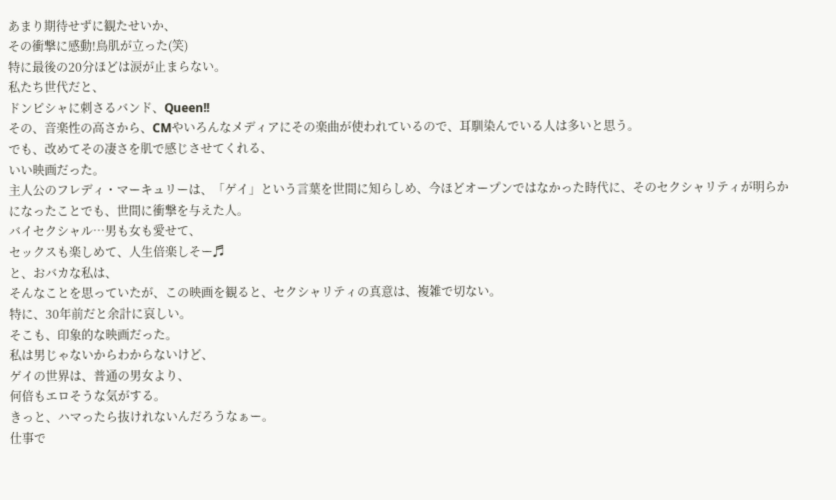あまり期待せずに観たせいか、
その衝撃に感動!鳥肌が立った(笑)
特に最後の20分ほどは涙が止まらない。
私たち世代だと、
ドンピシャに刺さるバンド、Queen!!
その、音楽性の高さから、CMやいろんなメディアにその楽曲が使われているので、耳馴染んでいる人は多いと思う。
でも、改めてその凄さを肌で感じさせてくれる、
いい映画だった。
主人公のフレディ・マーキュリーは、「ゲイ」という言葉を世間に知らしめ、今ほどオープンではなかった時代に、そのセクシャリティが明らかになったことでも、世間に衝撃を与えた人。
バイセクシャル…男も女も愛せて、
セックスも楽しめて、人生倍楽しそー♬
と、おバカな私は、
そんなことを思っていたが、この映画を観ると、セクシャリティの真意は、複雑で切ない。
特に、30年前だと余計に哀しい。
そこも、印象的な映画だった。
私は男じゃないからわからないけど、
ゲイの世界は、普通の男女より、
何倍もエロそうな気がする。
きっと、ハマったら抜けれないんだろうなぁー。
仕事で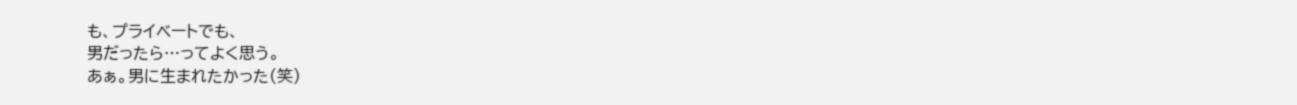も、プライベートでも、
男だったら…ってよく思う。
あぁ。男に生まれたかった(笑)